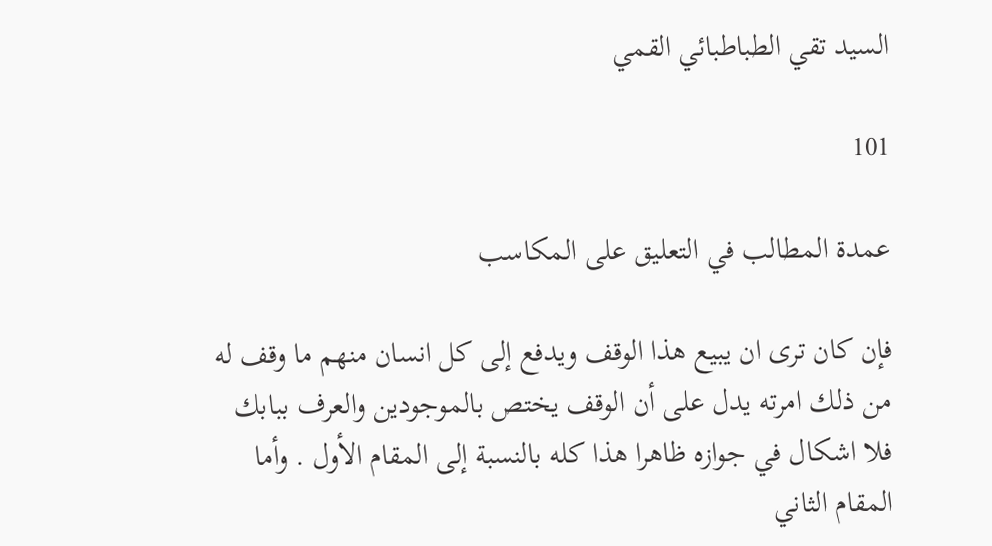السيد تقي الطباطبائي القمي

101

عمدة المطالب في التعليق على المكاسب

فإن كان ترى ان يبيع هذا الوقف ويدفع إلى كل انسان منهم ما وقف له من ذلك امرته يدل على أن الوقف يختص بالموجودين والعرف ببابك فلا اشكال في جوازه ظاهرا هذا كله بالنسبة إلى المقام الأول . وأما المقام الثاني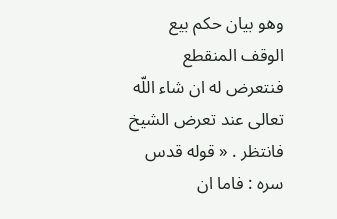وهو بيان حكم بيع الوقف المنقطع فنتعرض له ان شاء اللّه تعالى عند تعرض الشيخ فانتظر . « قوله قدس سره : فاما ان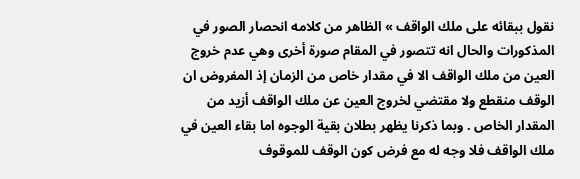نقول ببقائه على ملك الواقف » الظاهر من كلامه انحصار الصور في المذكورات والحال انه تتصور في المقام صورة أخرى وهي عدم خروج العين من ملك الواقف الا في مقدار خاص من الزمان إذ المفروض ان الوقف منقطع ولا مقتضي لخروج العين عن ملك الواقف أزيد من المقدار الخاص . وبما ذكرنا يظهر بطلان بقية الوجوه اما بقاء العين في ملك الواقف فلا وجه له مع فرض كون الوقف للموقوف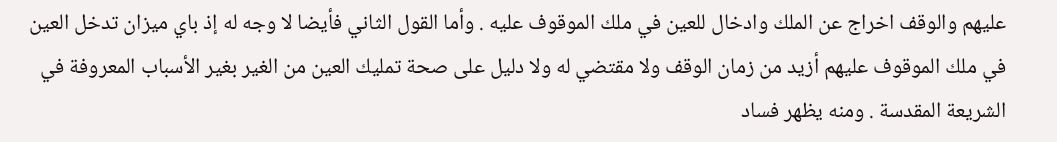عليهم والوقف اخراج عن الملك وادخال للعين في ملك الموقوف عليه . وأما القول الثاني فأيضا لا وجه له إذ باي ميزان تدخل العين في ملك الموقوف عليهم أزيد من زمان الوقف ولا مقتضي له ولا دليل على صحة تمليك العين من الغير بغير الأسباب المعروفة في الشريعة المقدسة . ومنه يظهر فساد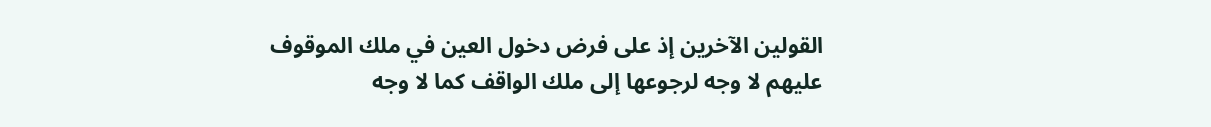القولين الآخرين إذ على فرض دخول العين في ملك الموقوف عليهم لا وجه لرجوعها إلى ملك الواقف كما لا وجه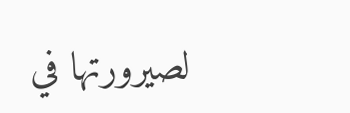لصيرورتها في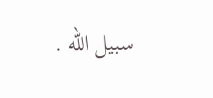سبيل اللّه .